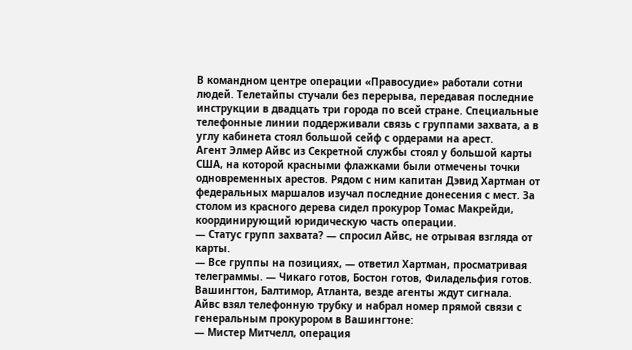В командном центре операции «Правосудие» работали сотни людей. Телетайпы стучали без перерыва, передавая последние инструкции в двадцать три города по всей стране. Специальные телефонные линии поддерживали связь с группами захвата, а в углу кабинета стоял большой сейф с ордерами на арест.
Агент Элмер Айвс из Секретной службы стоял у большой карты США, на которой красными флажками были отмечены точки одновременных арестов. Рядом с ним капитан Дэвид Хартман от федеральных маршалов изучал последние донесения с мест. За столом из красного дерева сидел прокурор Томас Макрейди, координирующий юридическую часть операции.
— Статус групп захвата? — спросил Айвс, не отрывая взгляда от карты.
— Все группы на позициях, — ответил Хартман, просматривая телеграммы. — Чикаго готов, Бостон готов, Филадельфия готов. Вашингтон, Балтимор, Атланта, везде агенты ждут сигнала.
Айвс взял телефонную трубку и набрал номер прямой связи с генеральным прокурором в Вашингтоне:
— Мистер Митчелл, операция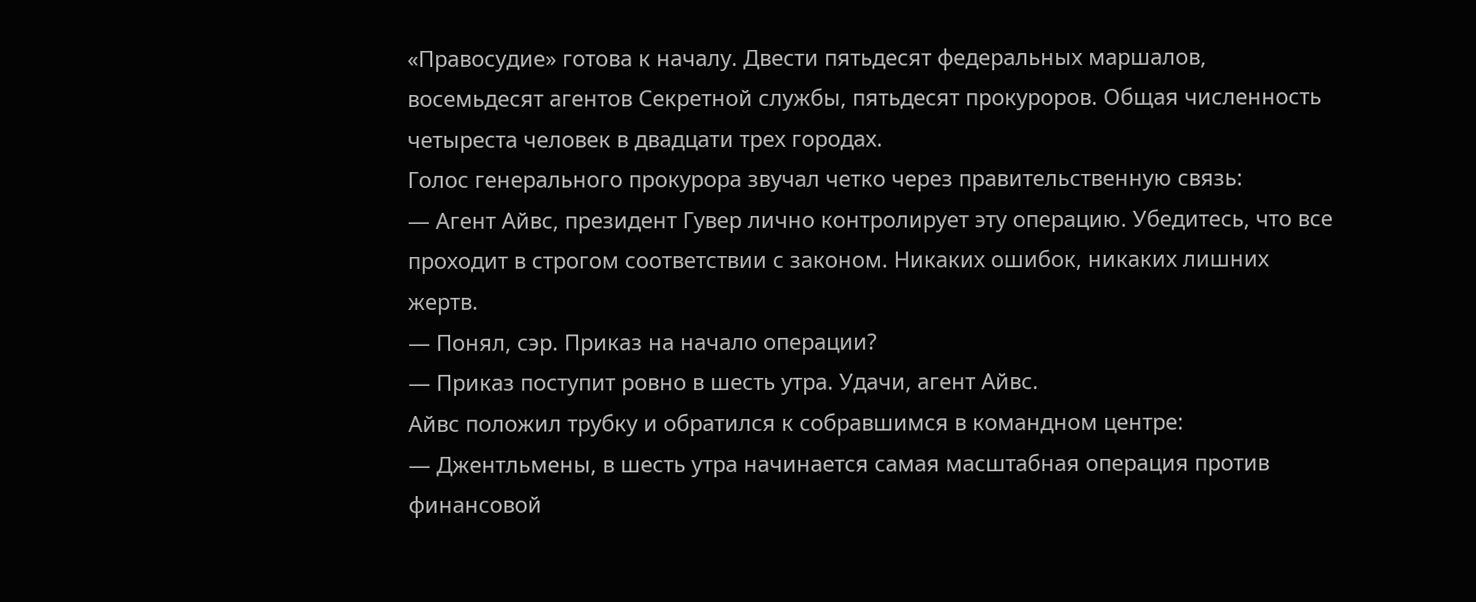«Правосудие» готова к началу. Двести пятьдесят федеральных маршалов, восемьдесят агентов Секретной службы, пятьдесят прокуроров. Общая численность четыреста человек в двадцати трех городах.
Голос генерального прокурора звучал четко через правительственную связь:
— Агент Айвс, президент Гувер лично контролирует эту операцию. Убедитесь, что все проходит в строгом соответствии с законом. Никаких ошибок, никаких лишних жертв.
— Понял, сэр. Приказ на начало операции?
— Приказ поступит ровно в шесть утра. Удачи, агент Айвс.
Айвс положил трубку и обратился к собравшимся в командном центре:
— Джентльмены, в шесть утра начинается самая масштабная операция против финансовой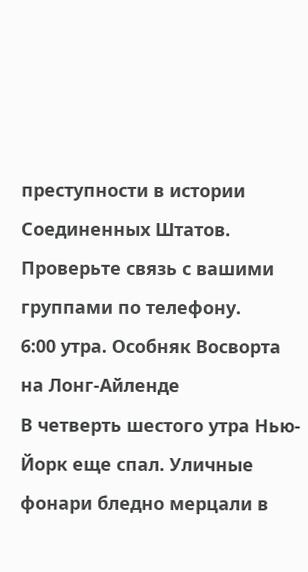преступности в истории Соединенных Штатов. Проверьте связь с вашими группами по телефону.
6:00 утра. Особняк Восворта на Лонг-Айленде
В четверть шестого утра Нью-Йорк еще спал. Уличные фонари бледно мерцали в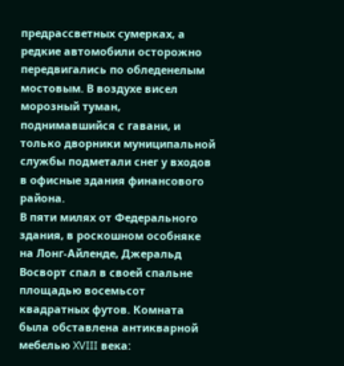предрассветных сумерках, а редкие автомобили осторожно передвигались по обледенелым мостовым. В воздухе висел морозный туман, поднимавшийся с гавани, и только дворники муниципальной службы подметали снег у входов в офисные здания финансового района.
В пяти милях от Федерального здания, в роскошном особняке на Лонг-Айленде, Джеральд Восворт спал в своей спальне площадью восемьсот квадратных футов. Комната была обставлена антикварной мебелью XVIII века: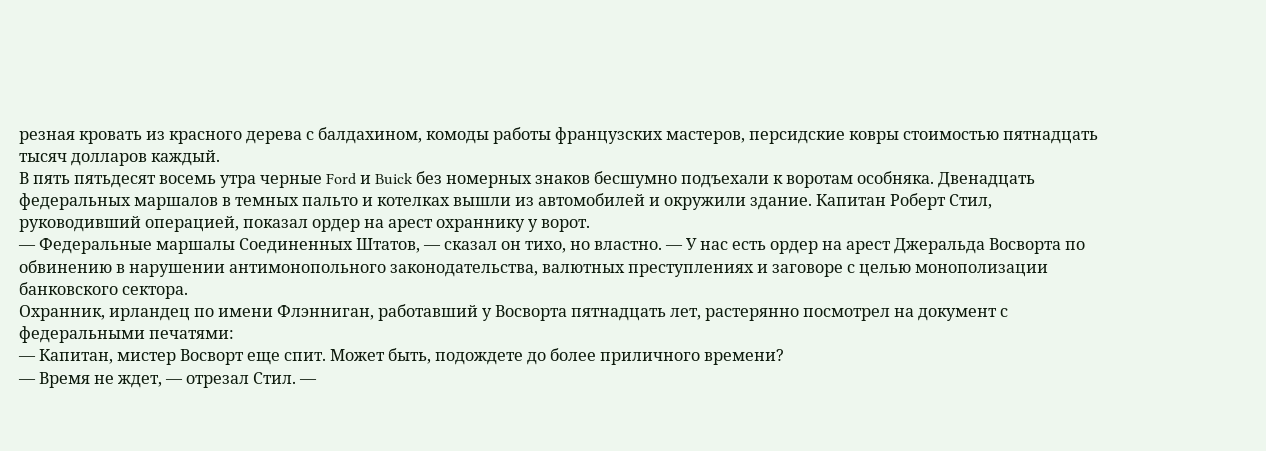резная кровать из красного дерева с балдахином, комоды работы французских мастеров, персидские ковры стоимостью пятнадцать тысяч долларов каждый.
В пять пятьдесят восемь утра черные Ford и Buick без номерных знаков бесшумно подъехали к воротам особняка. Двенадцать федеральных маршалов в темных пальто и котелках вышли из автомобилей и окружили здание. Капитан Роберт Стил, руководивший операцией, показал ордер на арест охраннику у ворот.
— Федеральные маршалы Соединенных Штатов, — сказал он тихо, но властно. — У нас есть ордер на арест Джеральда Восворта по обвинению в нарушении антимонопольного законодательства, валютных преступлениях и заговоре с целью монополизации банковского сектора.
Охранник, ирландец по имени Флэнниган, работавший у Восворта пятнадцать лет, растерянно посмотрел на документ с федеральными печатями:
— Капитан, мистер Восворт еще спит. Может быть, подождете до более приличного времени?
— Время не ждет, — отрезал Стил. —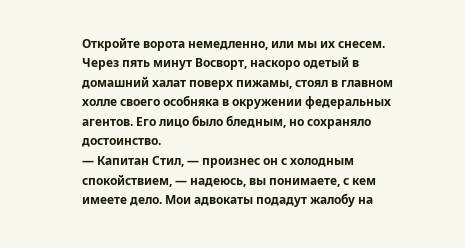Откройте ворота немедленно, или мы их снесем.
Через пять минут Восворт, наскоро одетый в домашний халат поверх пижамы, стоял в главном холле своего особняка в окружении федеральных агентов. Его лицо было бледным, но сохраняло достоинство.
— Капитан Стил, — произнес он с холодным спокойствием, — надеюсь, вы понимаете, с кем имеете дело. Мои адвокаты подадут жалобу на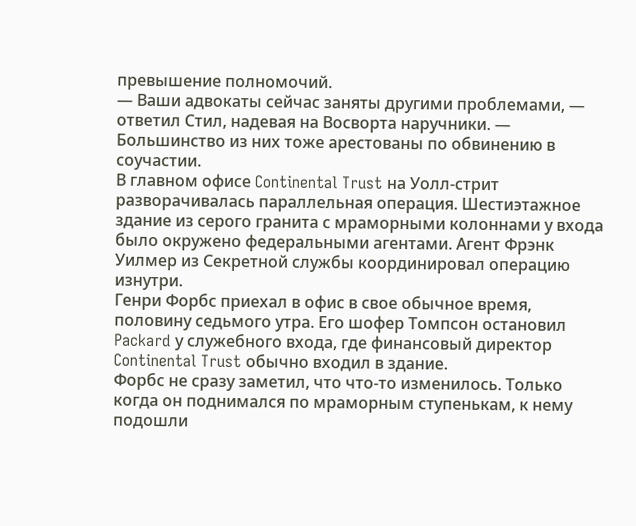превышение полномочий.
— Ваши адвокаты сейчас заняты другими проблемами, — ответил Стил, надевая на Восворта наручники. — Большинство из них тоже арестованы по обвинению в соучастии.
В главном офисе Continental Trust на Уолл-стрит разворачивалась параллельная операция. Шестиэтажное здание из серого гранита с мраморными колоннами у входа было окружено федеральными агентами. Агент Фрэнк Уилмер из Секретной службы координировал операцию изнутри.
Генри Форбс приехал в офис в свое обычное время, половину седьмого утра. Его шофер Томпсон остановил Packard у служебного входа, где финансовый директор Continental Trust обычно входил в здание.
Форбс не сразу заметил, что что-то изменилось. Только когда он поднимался по мраморным ступенькам, к нему подошли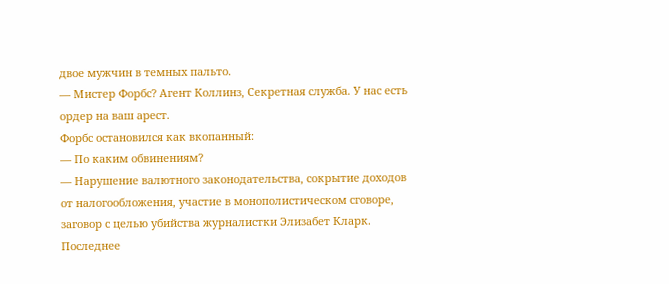двое мужчин в темных пальто.
— Мистер Форбс? Агент Коллинз, Секретная служба. У нас есть ордер на ваш арест.
Форбс остановился как вкопанный:
— По каким обвинениям?
— Нарушение валютного законодательства, сокрытие доходов от налогообложения, участие в монополистическом сговоре, заговор с целью убийства журналистки Элизабет Кларк.
Последнее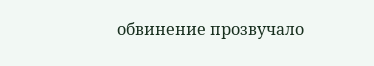обвинение прозвучало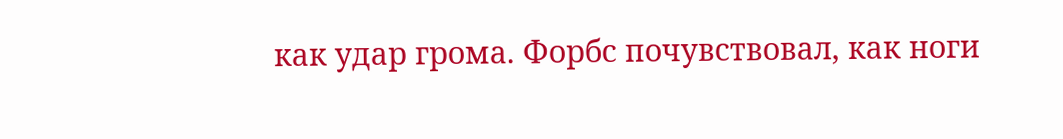как удар грома. Форбс почувствовал, как ноги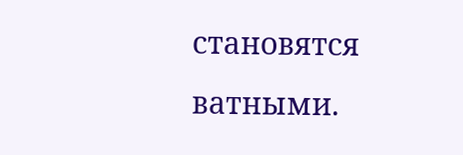становятся ватными.